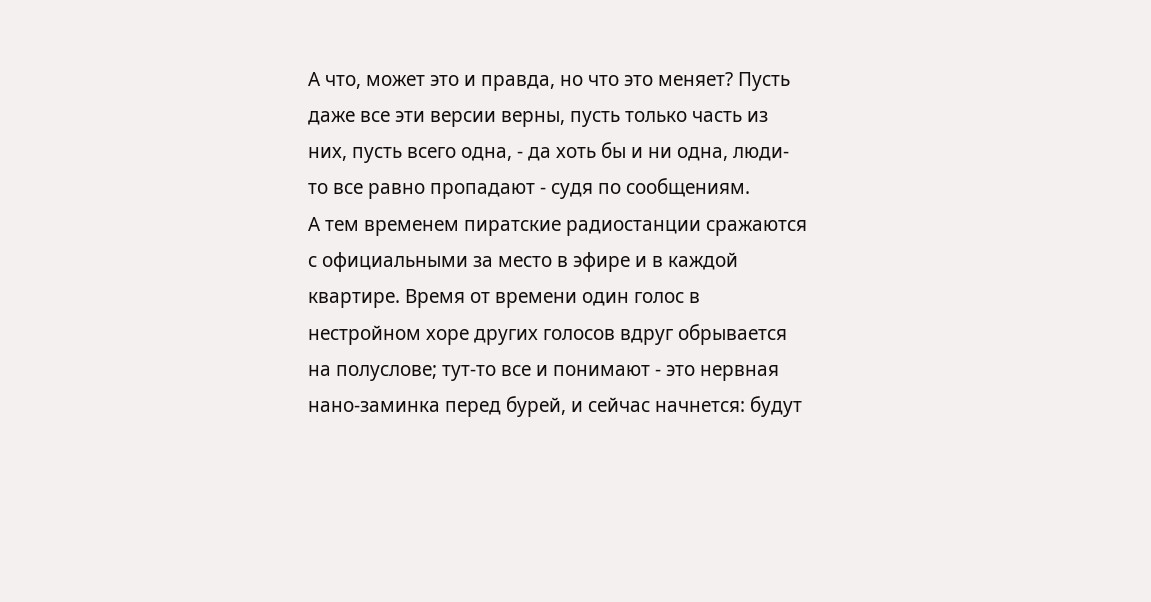А что, может это и правда, но что это меняет? Пусть даже все эти версии верны, пусть только часть из них, пусть всего одна, - да хоть бы и ни одна, люди-то все равно пропадают - судя по сообщениям.
А тем временем пиратские радиостанции сражаются с официальными за место в эфире и в каждой квартире. Время от времени один голос в нестройном хоре других голосов вдруг обрывается на полуслове; тут-то все и понимают - это нервная нано-заминка перед бурей, и сейчас начнется: будут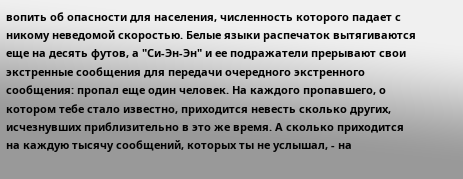вопить об опасности для населения, численность которого падает с никому неведомой скоростью. Белые языки распечаток вытягиваются еще на десять футов, а "Си-Эн-Эн" и ее подражатели прерывают свои экстренные сообщения для передачи очередного экстренного сообщения: пропал еще один человек. На каждого пропавшего, о котором тебе стало известно, приходится невесть сколько других, исчезнувших приблизительно в это же время. А сколько приходится на каждую тысячу сообщений, которых ты не услышал, - на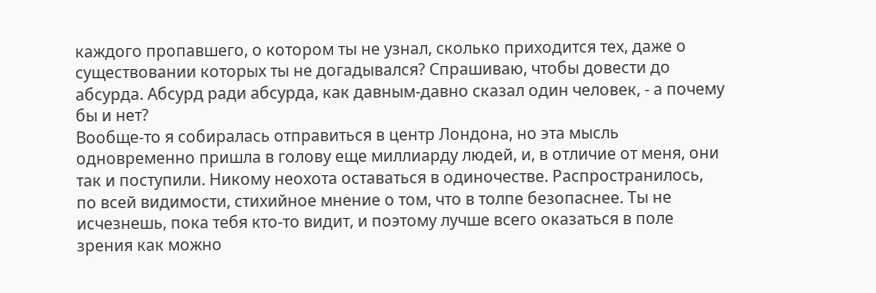каждого пропавшего, о котором ты не узнал, сколько приходится тех, даже о существовании которых ты не догадывался? Спрашиваю, чтобы довести до абсурда. Абсурд ради абсурда, как давным-давно сказал один человек, - а почему бы и нет?
Вообще-то я собиралась отправиться в центр Лондона, но эта мысль одновременно пришла в голову еще миллиарду людей, и, в отличие от меня, они так и поступили. Никому неохота оставаться в одиночестве. Распространилось, по всей видимости, стихийное мнение о том, что в толпе безопаснее. Ты не исчезнешь, пока тебя кто-то видит, и поэтому лучше всего оказаться в поле зрения как можно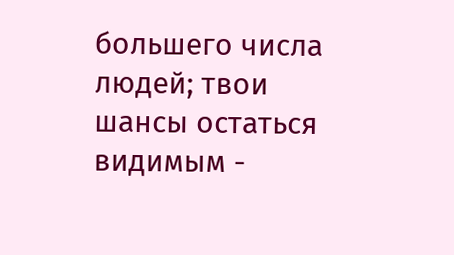большего числа людей; твои шансы остаться видимым -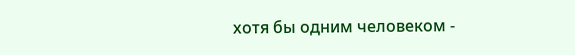хотя бы одним человеком -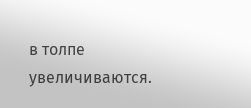в толпе увеличиваются.